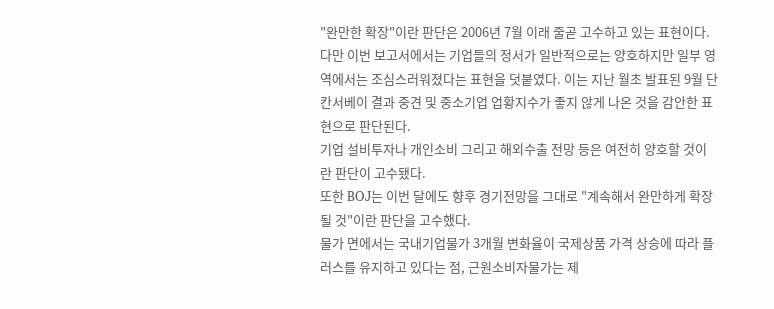"완만한 확장"이란 판단은 2006년 7월 이래 줄곧 고수하고 있는 표현이다.
다만 이번 보고서에서는 기업들의 정서가 일반적으로는 양호하지만 일부 영역에서는 조심스러워졌다는 표현을 덧붙였다. 이는 지난 월초 발표된 9월 단칸서베이 결과 중견 및 중소기업 업황지수가 좋지 않게 나온 것을 감안한 표현으로 판단된다.
기업 설비투자나 개인소비 그리고 해외수출 전망 등은 여전히 양호할 것이란 판단이 고수됐다.
또한 BOJ는 이번 달에도 향후 경기전망을 그대로 "계속해서 완만하게 확장될 것"이란 판단을 고수했다.
물가 면에서는 국내기업물가 3개월 변화율이 국제상품 가격 상승에 따라 플러스를 유지하고 있다는 점, 근원소비자물가는 제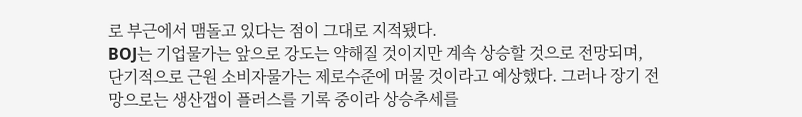로 부근에서 맴돌고 있다는 점이 그대로 지적됐다.
BOJ는 기업물가는 앞으로 강도는 약해질 것이지만 계속 상승할 것으로 전망되며, 단기적으로 근원 소비자물가는 제로수준에 머물 것이라고 예상했다. 그러나 장기 전망으로는 생산갭이 플러스를 기록 중이라 상승추세를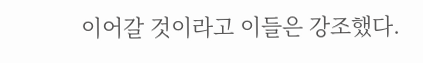이어갈 것이라고 이들은 강조했다.